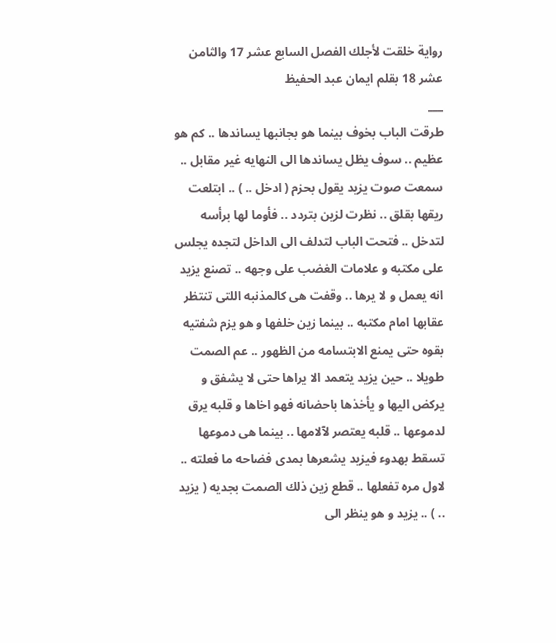رواية خلقت لأجلك الفصل السابع عشر 17 والثامن عشر 18 بقلم ايمان عبد الحفيظ
___
طرقت الباب بخوف بينما هو بجانبها يساندها .. كم هو عظيم .. سوف يظل يساندها الى النهايه غير مقابل .. سمعت صوت يزيد يقول بحزم ( ادخل .. ) .. ابتلعت ريقها بقلق .. نظرت لزين بتردد .. فأوما لها برأسه لتدخل .. فتحت الباب لتدلف الى الداخل لتجده يجلس على مكتبه و علامات الغضب على وجهه .. تصنع يزيد انه يعمل و لا يرها .. وقفت هى كالمذنبه اللتى تنتظر عقابها امام مكتبه .. بينما زين خلفها و هو يزم شفتيه بقوه حتى يمنع الابتسامه من الظهور .. عم الصمت طويلا .. حين يزيد يتعمد الا يراها حتى لا يشفق و يركض اليها و يأخذها باحضانه فهو اخاها و قلبه يرق لدموعها .. قلبه يعتصر لآلامها .. بينما هى دموعها تسقط بهدوء فيزيد يشعرها بمدى فضاحه ما فعلته .. لاول مره تفعلها .. قطع زين ذلك الصمت بجديه ( يزيد .. ) .. يزيد و هو ينظر الى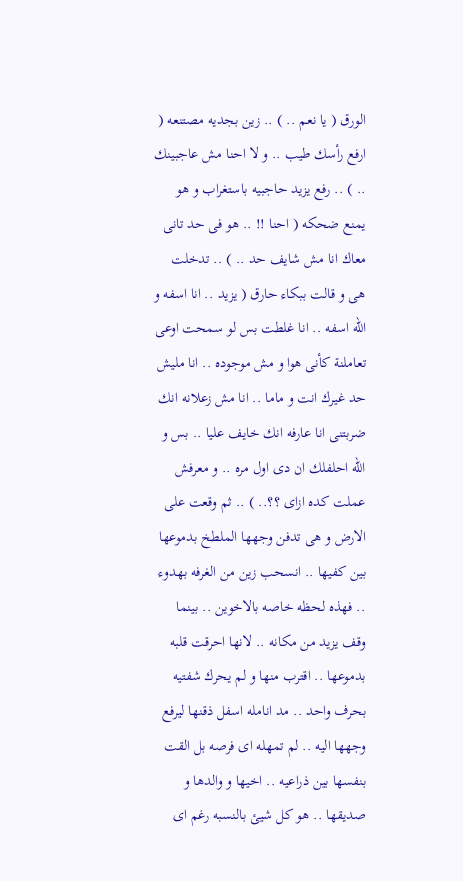الورق ( يا نعم .. ) .. زين بجديه مصتنعه ( ارفع رأسك طيب .. و لا احنا مش عاجبينك .. ) .. رفع يزيد حاجبيه باستغراب و هو يمنع ضحكه ( احنا !! .. هو فى حد تانى معاك انا مش شايف حد .. ) .. تدخلت هى و قالت ببكاء حارق ( يزيد .. انا اسفه و الله اسفه .. انا غلطت بس لو سمحت اوعى تعاملنة كأنى هوا و مش موجوده .. انا مليش حد غيرك انت و ماما .. انا مش زعلانه انك ضربتنى انا عارفه انك خايف عليا .. بس و الله احلفلك ان دى اول مره .. و معرفش عملت كده ازاى ؟؟.. ) .. ثم وقعت على الارض و هى تدفن وجهها الملطخ بدموعها بين كفيها .. انسحب زين من الغرفه بهدوء .. فهذه لحظه خاصه بالاخوين .. بينما وقف يزيد من مكانه .. لانها احرقت قلبه بدموعها .. اقترب منها و لم يحرك شفتيه بحرف واحد .. مد انامله اسفل ذقنها ليرفع وجهها اليه .. لم تمهله اى فرصه بل القت بنفسها بين ذراعيه .. اخيها و والدها و صديقها .. هو كل شيئ بالنسبه رغم اى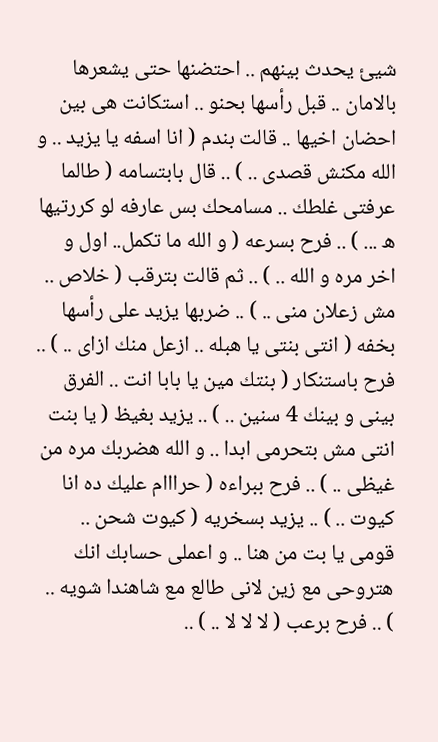شيئ يحدث بينهم .. احتضنها حتى يشعرها بالامان .. قبل رأسها بحنو .. استكانت هى بين احضان اخيها .. قالت بندم ( انا اسفه يا يزيد .. و الله مكنش قصدى .. ) .. قال بابتسامه ( طالما عرفتى غلطك .. مسامحك بس عارفه لو كررتيها ه ... ) .. فرح بسرعه ( و الله ما تكمل.. اول و اخر مره و الله .. ) .. ثم قالت بترقب ( خلاص .. مش زعلان منى .. ) .. ضربها يزيد على رأسها بخفه ( انتى بنتى يا هبله .. ازعل منك ازاى .. ) .. فرح باستنكار ( بنتك مين يا بابا انت .. الفرق بينى و بينك 4 سنين .. ) .. يزيد بغيظ ( يا بنت انتى مش بتحرمى ابدا .. و الله هضربك مره من غيظى .. ) .. فرح ببراءه ( حرااام عليك ده انا كيوت .. ) .. يزيد بسخريه ( كيوت شحن .. قومى يا بت من هنا .. و اعملى حسابك انك هتروحى مع زين لانى طالع مع شاهندا شويه .. ) .. فرح برعب ( لا لا لا .. ) ..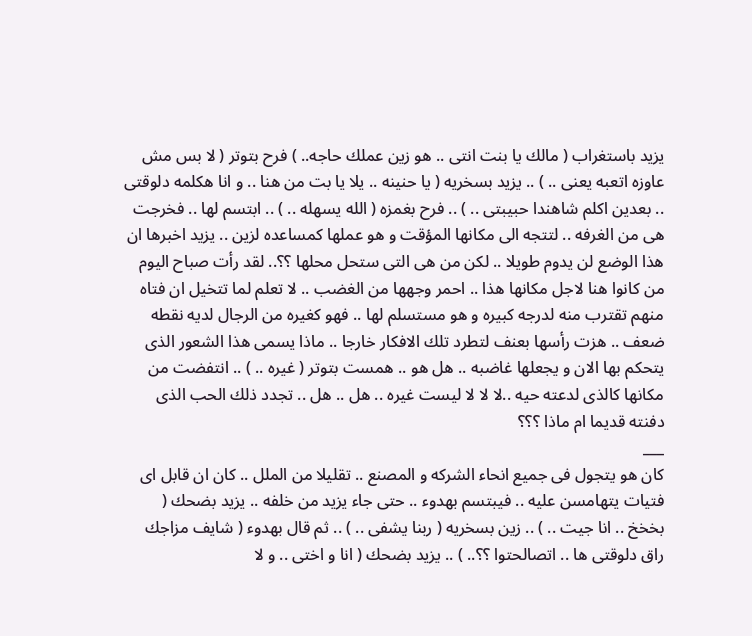يزيد باستغراب ( مالك يا بنت انتى .. هو زين عملك حاجه.. ) فرح بتوتر ( لا بس مش عاوزه اتعبه يعنى .. ) .. يزيد بسخريه ( يا حنينه .. يلا يا بت من هنا .. و انا هكلمه دلوقتى .. بعدين اكلم شاهندا حبيبتى .. ) .. فرح بغمزه ( الله يسهله .. ) .. ابتسم لها .. فخرجت هى من الغرفه .. لتتجه الى مكانها المؤقت و هو عملها كمساعده لزين .. يزيد اخبرها ان هذا الوضع لن يدوم طويلا .. لكن من هى التى ستحل محلها ؟؟.. لقد رأت صباح اليوم من كانوا هنا لاجل مكانها هذا .. احمر وجهها من الغضب .. لا تعلم لما تتخيل ان فتاه منهم تقترب منه لدرجه كبيره و هو مستسلم لها .. فهو كغيره من الرجال لديه نقطه ضعف .. هزت رأسها بعنف لتطرد تلك الافكار خارجا .. ماذا يسمى هذا الشعور الذى يتحكم بها الان و يجعلها غاضبه .. هل هو .. همست بتوتر ( غيره .. ) .. انتفضت من مكانها كالذى لدعته حيه ..لا لا لا ليست غيره .. هل .. هل .. تجدد ذلك الحب الذى دفنته قديما ام ماذا ؟؟؟
___
كان هو يتجول فى جميع انحاء الشركه و المصنع .. تقليلا من الملل .. كان ان قابل اى فتيات يتهامسن عليه .. فيبتسم بهدوء .. حتى جاء يزيد من خلفه .. يزيد بضحك ( بخخخ .. انا جيت .. ) .. زين بسخريه ( ربنا يشفى .. ) .. ثم قال بهدوء ( شايف مزاجك راق دلوقتى ها .. اتصالحتوا ؟؟.. ) .. يزيد بضحك ( انا و اختى .. و لا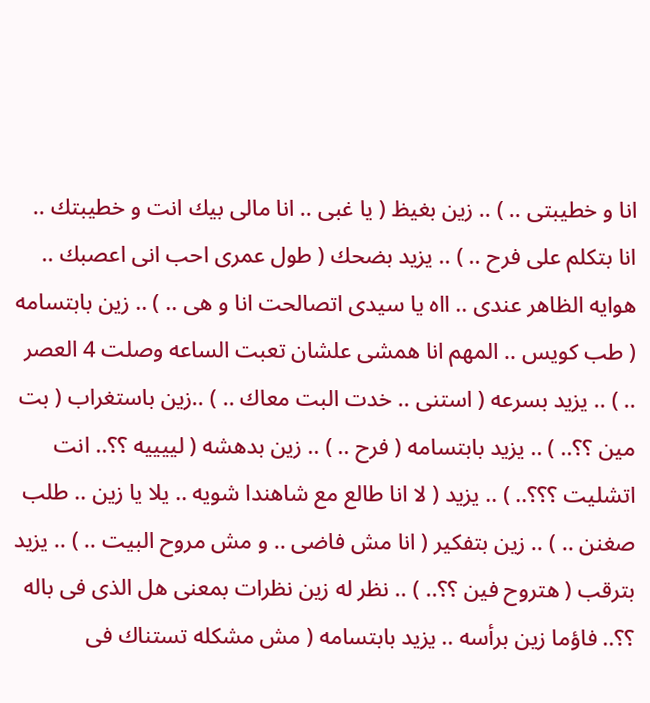انا و خطيبتى .. ) .. زين بغيظ ( يا غبى .. انا مالى بيك انت و خطيبتك .. انا بتكلم على فرح .. ) .. يزيد بضحك ( طول عمرى احب انى اعصبك .. هوايه الظاهر عندى .. ااه يا سيدى اتصالحت انا و هى .. ) .. زين بابتسامه ( طب كويس .. المهم انا همشى علشان تعبت الساعه وصلت 4 العصر .. ) .. يزيد بسرعه ( استنى .. خدت البت معاك .. ) ..زين باستغراب ( بت مين ؟؟.. ) .. يزيد بابتسامه ( فرح .. ) .. زين بدهشه ( لييييه ؟؟.. انت اتشليت ؟؟؟.. ) .. يزيد ( لا انا طالع مع شاهندا شويه .. يلا يا زين .. طلب صغنن .. ) .. زين بتفكير ( انا مش فاضى .. و مش مروح البيت .. ) .. يزيد بترقب ( هتروح فين ؟؟.. ) .. نظر له زين نظرات بمعنى هل الذى فى باله ؟؟.. فاؤما زين برأسه .. يزيد بابتسامه ( مش مشكله تستناك فى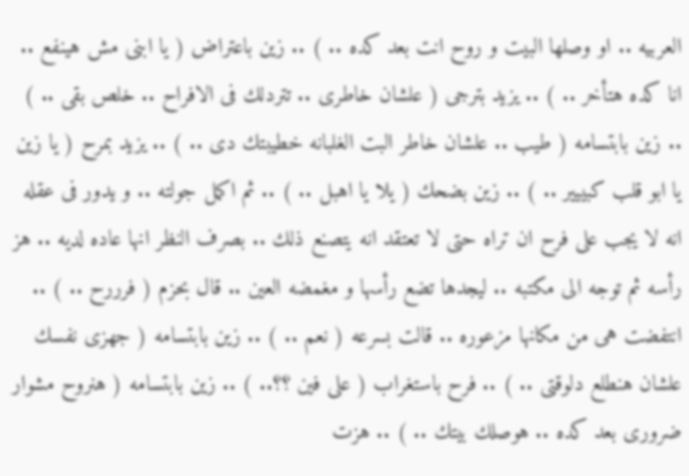العربيه .. او وصلها البيت و روح انت بعد كده .. ) .. زين باعتراض ( يا ابنى مش هينفع .. انا كده هتأخر .. ) .. يزيد بترجى ( علشان خاطرى .. تتردلك فى الافراح .. خلص بقى .. ) .. زين بابتسامه ( طيب .. علشان خاطر البت الغلبانه خطيبتك دى .. ) .. يزيد بمرح ( يا زين يا ابو قلب كبييير .. ) .. زين بضحك ( يلا يا اهبل .. ) .. ثم اكمل جولته .. و يدور فى عقله انه لا يجب على فرح ان تراه حتى لا تعتقد انه يتصنع ذلك .. بصرف النظر انها عاده لديه .. هز رأسه ثم توجه الى مكتبه .. ليجدها تضع رأسها و مغمضه العين .. قال بحزم ( فرررح .. ) .. انتفضت هى من مكانها مزعوره .. قالت بسرعه ( نعم .. ) .. زين بابتسامه ( جهزى نفسك علشان هنطلع دلوقتى .. ) .. فرح باستغراب ( على فين ؟؟.. ) .. زين بابتسامه ( هنروح مشوار ضرورى بعد كده .. هوصلك بيتك .. ) .. هزت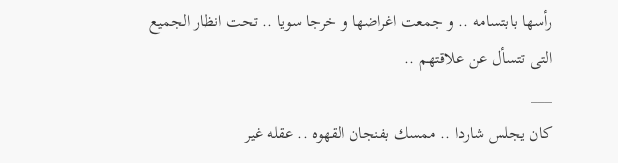رأسها بابتسامه .. و جمعت اغراضها و خرجا سويا .. تحت انظار الجميع التى تتسأل عن علاقتهم ..
___
كان يجلس شاردا .. ممسك بفنجان القهوه .. عقله غير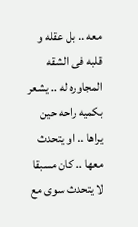معه .. بل عقله و قلبه فى الشقه المجاوره له .. يشعر بكميه راحه حين يراها .. او يتحدث معها .. كان مسبقا لا يتحدث سوى مع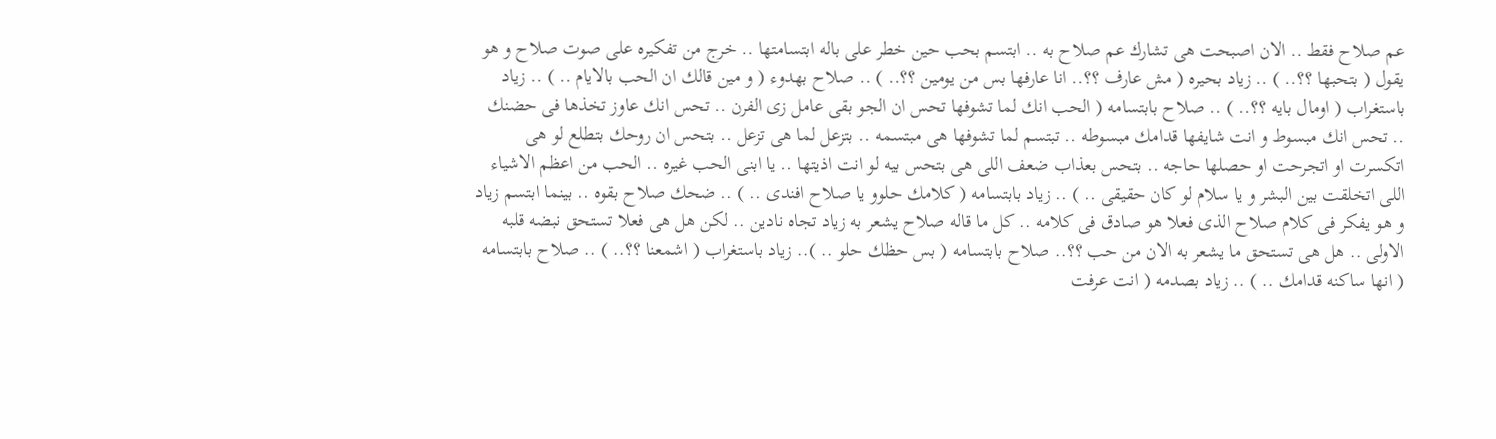عم صلاح فقط .. الان اصبحت هى تشارك عم صلاح به .. ابتسم بحب حين خطر على باله ابتسامتها .. خرج من تفكيره على صوت صلاح و هو يقول ( بتحبها ؟؟.. ) .. زياد بحيره ( مش عارف ؟؟.. انا عارفها بس من يومين ؟؟.. ) .. صلاح بهدوء ( و مين قالك ان الحب بالايام .. ) .. زياد باستغراب ( اومال بايه ؟؟.. ) .. صلاح بابتسامه ( الحب انك لما تشوفها تحس ان الجو بقى عامل زى الفرن .. تحس انك عاوز تخذها فى حضنك .. تحس انك مبسوط و انت شايفها قدامك مبسوطه .. تبتسم لما تشوفها هى مبتسمه .. بتزعل لما هى تزعل .. بتحس ان روحك بتطلع لو هى اتكسرت او اتجرحت او حصلها حاجه .. بتحس بعذاب ضعف اللى هى بتحس بيه لو انت اذيتها .. يا ابنى الحب غيره .. الحب من اعظم الاشياء اللى اتخلقت بين البشر و يا سلام لو كان حقيقى .. ) .. زياد بابتسامه ( كلامك حلوو يا صلاح افندى .. ) .. ضحك صلاح بقوه .. بينما ابتسم زياد و هو يفكر فى كلام صلاح الذى فعلا هو صادق فى كلامه .. كل ما قاله صلاح يشعر به زياد تجاه نادين .. لكن هل هى فعلا تستحق نبضه قلبه الاولى .. هل هى تستحق ما يشعر به الان من حب ؟؟.. صلاح بابتسامه ( بس حظك حلو .. ).. زياد باستغراب ( اشمعنا ؟؟.. ) .. صلاح بابتسامه ( انها ساكنه قدامك .. ) .. زياد بصدمه ( انت عرفت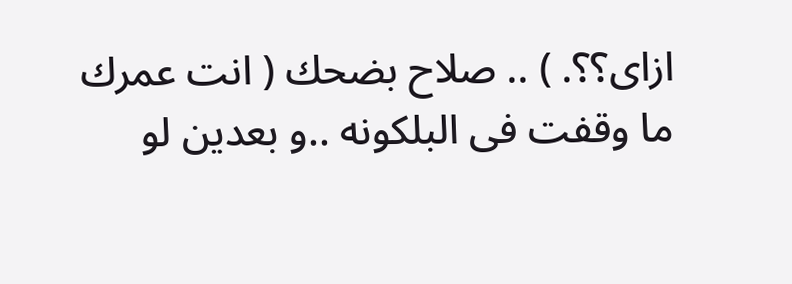ازاى؟؟. ) .. صلاح بضحك ( انت عمرك ما وقفت فى البلكونه ..و بعدين لو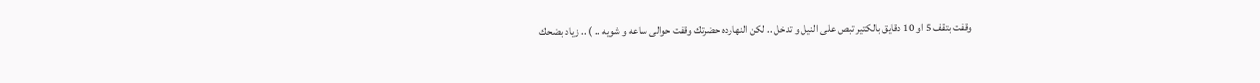وقفت بتقف 5 او 10 دقايق بالكتير تبص على النيل و تدخل .. لكن النهارده حضرتك وقفت حوالى ساعه و شويه .. ) .. زياد بضحك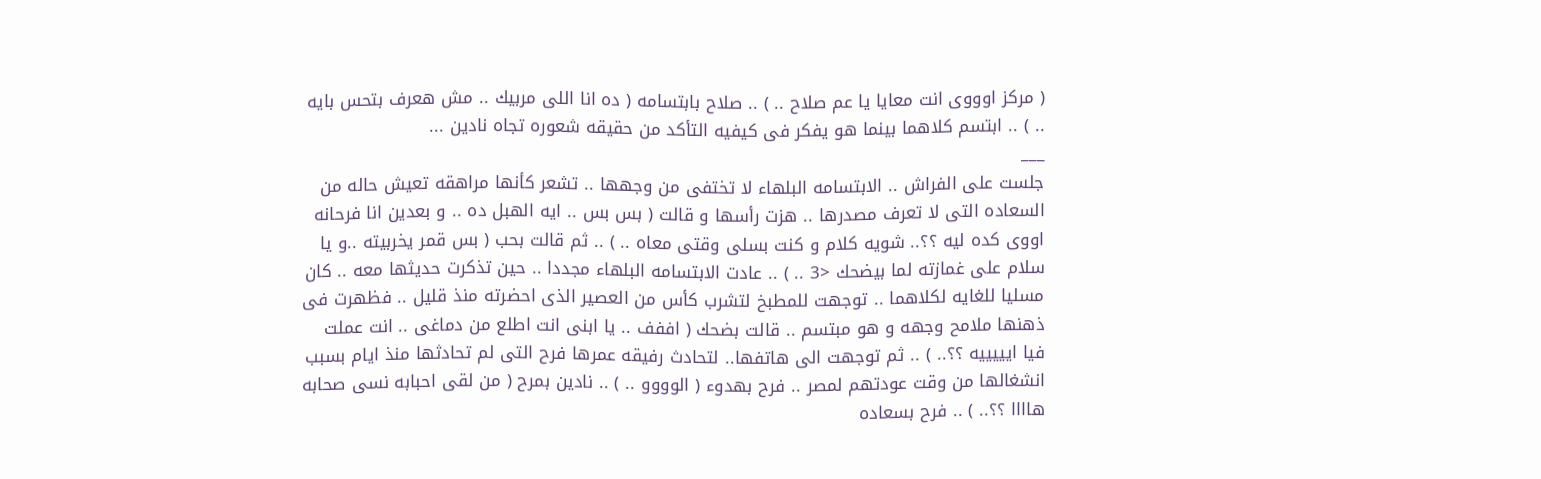( مركز اوووى انت معايا يا عم صلاح .. ) .. صلاح بابتسامه ( ده انا اللى مربيك .. مش هعرف بتحس بايه .. ) .. ابتسم كلاهما بينما هو يفكر فى كيفيه التأكد من حقيقه شعوره تجاه نادين ...
___
جلست على الفراش .. الابتسامه البلهاء لا تختفى من وجهها .. تشعر كأنها مراهقه تعيش حاله من السعاده التى لا تعرف مصدرها .. هزت رأسها و قالت ( بس بس .. ايه الهبل ده .. و بعدين انا فرحانه اووى كده ليه ؟؟.. شويه كلام و كنت بسلى وقتى معاه .. ) .. ثم قالت بحب ( بس قمر يخربيته ..و يا سلام على غمازته لما بيضحك <3 .. ) .. عادت الابتسامه البلهاء مجددا .. حين تذكرت حديثها معه .. كان مسليا للغايه لكلاهما .. توجهت للمطبخ لتشرب كأس من العصير الذى احضرته منذ قليل .. فظهرت فى ذهنها ملامح وجهه و هو مبتسم .. قالت بضحك ( اففف .. يا ابنى انت اطلع من دماغى .. انت عملت فيا ايييييه ؟؟.. ) .. ثم توجهت الى هاتفها.. لتحادث رفيقه عمرها فرح التى لم تحادثها منذ ايام بسبب انشغالها من وقت عودتهم لمصر .. فرح بهدوء ( الوووو .. ) .. نادين بمرح ( من لقى احبابه نسى صحابه هاااا ؟؟.. ) .. فرح بسعاده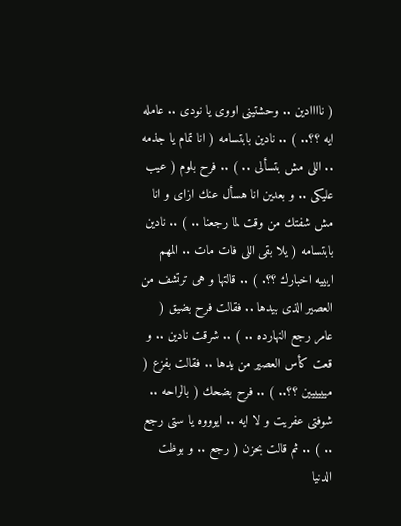( ناااادين .. وحشتينى اووى يا نودى .. عامله ايه ؟؟.. ) .. نادين بابتسامه ( انا تمام يا جذمه .. اللى مش بتسألى .. ) .. فرح بلوم ( عيب عليكى .. و بعدين انا هسأل عنك ازاى و انا مش شفتك من وقت لما رجعنا .. ) .. نادين بابتسامه ( يلا بقى اللى فات مات .. المهم ايييه اخبارك ؟؟. ) .. قالتها و هى ترتشف من العصير الذى بيدها .. فقالت فرح بضيق ( عامر رجع النهارده .. ) .. شرقت نادين .. و قعت كأس العصير من يدها .. فقالت بفزع ( ميييييين ؟؟.. ) .. فرح بضحك ( بالراحه .. شوفتى عفريت و لا ايه .. ايوووه يا ستى رجع .. ) .. ثم قالت بحزن ( رجع .. و بوظت الدنيا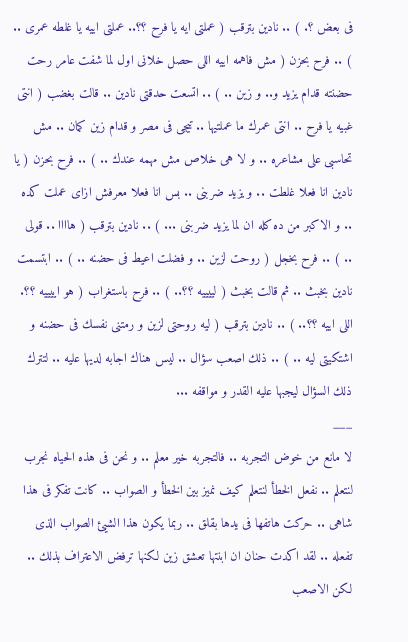فى بعض ؟. ) .. نادين بترقب ( عملتى ايه يا فرح ؟؟.. عملتى اييه يا غلطه عمرى .. ) .. فرح بحزن ( مش فاهمه اييه اللى حصل خلانى اول لما شفت عامر رحت حضنته قدام يزيد و.. و زين .. ) .. اتسعت حدقتى نادين .. قالت بغضب ( انتى غبيه يا فرح .. انتى عمرك ما عملتيها .. تيجى فى مصر و قدام زين كمان .. مش تحاسبى على مشاعره .. و لا هى خلاص مش مهمه عندك .. ) .. فرح بحزن ( يا نادين انا فعلا غلطت .. و يزيد ضربنى .. بس انا فعلا معرفش ازاى عملت كده .. و الاكبر من ده كله ان لما يزيد ضربنى ... ) .. نادين بترقب ( هاااا .. قولى .. ) .. فرح بخجل ( روحت لزين .. و فضلت اعيط فى حضنه .. ) .. ابتسمت نادين بخبث .. ثم قالت بخبث ( لييييه ؟؟.. ) .. فرح باستغراب ( هو اييييه ؟؟. اللى اييه ؟؟.. ) .. نادين بترقب ( ليه روحتى لزين و رمتنى نفسك فى حضنه و اشتكيتى ليه .. ) .. ذلك اصعب سؤال .. ليس هناك اجابه لديها عليه .. لتترك ذلك السؤال ليجبها عليه القدر و مواقفه ...
___
لا مانع من خوض التجربه .. فالتجربه خير معلم .. و نحن فى هذه الحياه نجرب لنتعلم .. نفعل الخطأ لنتعلم كيف نميز بين الخطأ و الصواب .. كانت تفكر فى هذا شاهى .. حركت هاتفها فى يدها بقلق .. ربما يكون هذا الشيئ الصواب الذى تفعله .. لقد اكدت حنان ان ابنتها تعشق زين لكنها ترفض الاعتراف بذلك .. لكن الاصعب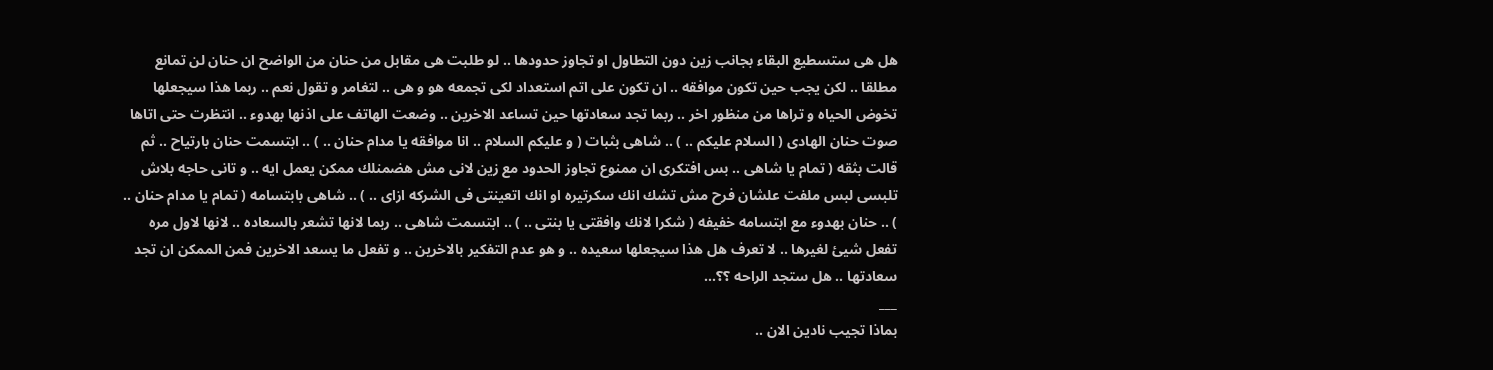هل هى ستسطيع البقاء بجانب زين دون التطاول او تجاوز حدودها .. لو طلبت هى مقابل من حنان من الواضح ان حنان لن تمانع مطلقا .. لكن يجب حين تكون موافقه .. ان تكون على اتم استعداد لكى تجمعه هو و هى .. لتغامر و تقول نعم .. ربما هذا سيجعلها تخوض الحياه و تراها من منظور اخر .. ربما تجد سعادتها حين تساعد الاخرين .. وضعت الهاتف على اذنها بهدوء .. انتظرت حتى اتاها صوت حنان الهادى ( السلام عليكم .. ) .. شاهى بثبات ( و عليكم السلام .. انا موافقه يا مدام حنان .. ) .. ابتسمت حنان بارتياح .. ثم قالت بثقه ( تمام يا شاهى .. بس افتكرى ان ممنوع تجاوز الحدود مع زين لانى مش هضمنلك ممكن يعمل ايه .. و تانى حاجه بلاش تلبسى لبس ملفت علشان فرح مش تشك انك سكرتيره او انك اتعينتى فى الشركه ازاى .. ) .. شاهى بابتسامه ( تمام يا مدام حنان .. ) .. حنان بهدوء مع ابتسامه خفيفه ( شكرا لانك وافقتى يا بنتى .. ) .. ابتسمت شاهى .. ربما لانها تشعر بالسعاده .. لانها لاول مره تفعل شيئ لغيرها .. لا تعرف هل هذا سيجعلها سعيده .. و هو عدم التفكير بالاخرين .. و تفعل ما يسعد الاخرين فمن الممكن ان تجد سعادتها .. هل ستجد الراحه ؟؟...
___
بماذا تجيب نادين الان ..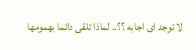لا توجد اى اجابه ؟؟.. لماذا تلقى دائما بهمومها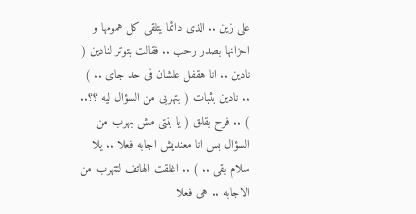على زين .. الذى دائما يتلقى كل همومها و احزانها بصدر رحب .. فقالت بتوتر لنادين ( نادين .. انا هقفل علشان فى حد جاى .. ) .. نادين بثبات ( بتهربى من السؤال ليه ؟؟.. ) .. فرح بقلق ( يا بنتى مش بهرب من السؤال بس انا معنديش اجابه فعلا .. يلا سلام بقى .. ) .. اغلقت الهاتف لتتهرب من الاجابه .. هى فعلا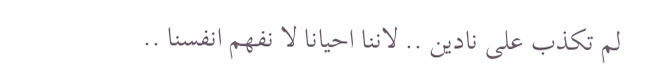لم تكذب على نادين .. لاننا احيانا لا نفهم انفسنا ..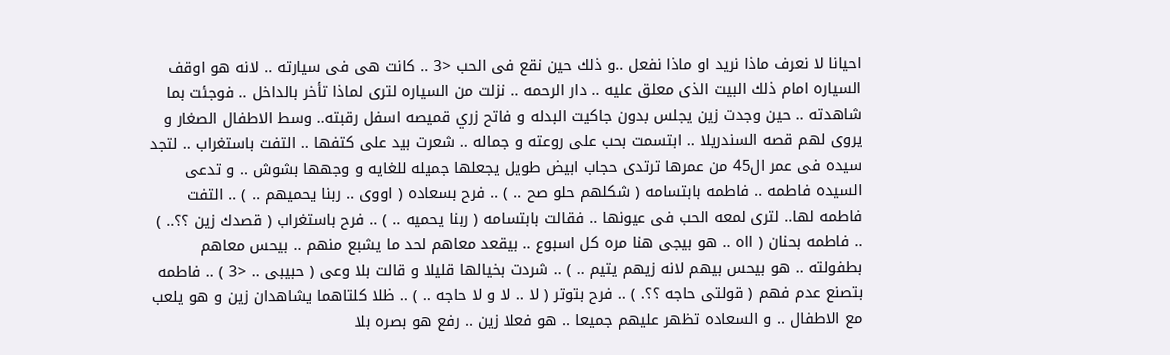احيانا لا نعرف ماذا نريد او ماذا نفعل ..و ذلك حين نقع فى الحب <3 .. كانت هى فى سيارته .. لانه هو اوقف السياره امام ذلك البيت الذى معلق عليه .. دار الرحمه .. نزلت من السياره لترى لماذا تأخر بالداخل .. فوجئت بما شاهدته .. حين وجدت زين يجلس بدون جاكيت البدله و فاتح زري قميصه اسفل رقبته.. وسط الاطفال الصغار و يروى لهم قصه السندريلا .. ابتسمت بحب على روعته و جماله .. شعرت بيد على كتفها .. التفت باستغراب .. لتجد سيده فى عمر ال45 من عمرها ترتدى حجاب ابيض طويل يجعلها جميله للغايه و وجهها بشوش .. و تدعى السيده فاطمه .. فاطمه بابتسامه ( شكلهم حلو صح .. ) .. فرح بسعاده ( اووى .. ربنا يحميهم .. ) .. التفت فاطمه لها.. لترى لمعه الحب فى عيونها .. فقالت بابتسامه ( ربنا يحميه .. ) .. فرح باستغراب ( قصدك زين ؟؟.. ) .. فاطمه بحنان ( ااه .. هو بيجى هنا مره كل اسبوع .. بيقعد معاهم لحد ما يشبع منهم .. بيحس معاهم بطفولته .. هو بيحس بيهم لانه زيهم يتيم .. ) .. شردت بخيالها قليلا و قالت بلا وعى ( حبيبى .. <3 ) .. فاطمه بتصنع عدم فهم ( قولتى حاجه ؟؟. ) .. فرح بتوتر ( لا .. لا و لا حاجه .. ) .. ظلا كلتاهما يشاهدان زين و هو يلعب مع الاطفال .. و السعاده تظهر عليهم جميعا .. هو فعلا زين .. رفع هو بصره بلا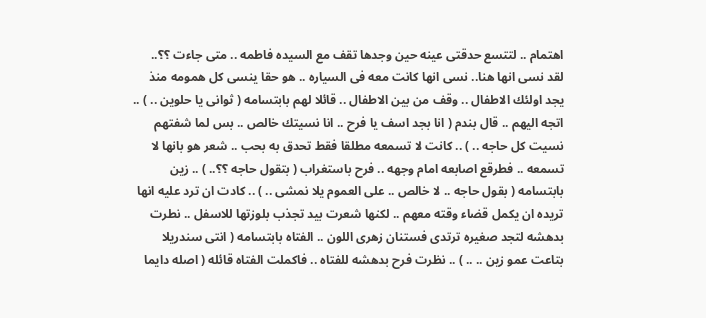اهتمام .. لتتسع حدقتى عينه حين وجدها تقف مع السيده فاطمه .. متى جاءت ؟؟.. لقد نسى انها هنا.. نسى انها كانت معه فى السياره .. هو حقا ينسى كل همومه منذ يجد اولئك الاطفال .. وقف من بين الاطفال .. قائلا لهم بابتسامه ( ثوانى يا حلوين .. ) .. اتجه اليهم .. قال بندم ( انا بجد اسف يا فرح .. انا نسيتك خالص .. بس لما شفتهم نسيت كل حاجه .. ) .. كانت لا تسمعه مطلقا فقط تحدق به بحب .. شعر هو بانها لا تسمعه .. فطرقع اصابعه امام وجهه .. فرح باستغراب ( بتقول حاجه ؟؟.. ) .. زين بابتسامه ( بقول حاجه .. لا خالص .. على العموم يلا نمشى .. ) .. كادت ان ترد عليه انها تريده ان يكمل قضاء وقته معهم .. لكنها شعرت بيد تجذب بلوزتها للاسفل .. نطرت بدهشه لتجد صغيره ترتدى فستنان زهرى اللون .. الفتاه بابتسامه ( انتى سندريلا بتاعت عمو زين .. .. ) .. نظرت فرح بدهشه للفتاه .. فاكملت الفتاه قائله ( اصله دايما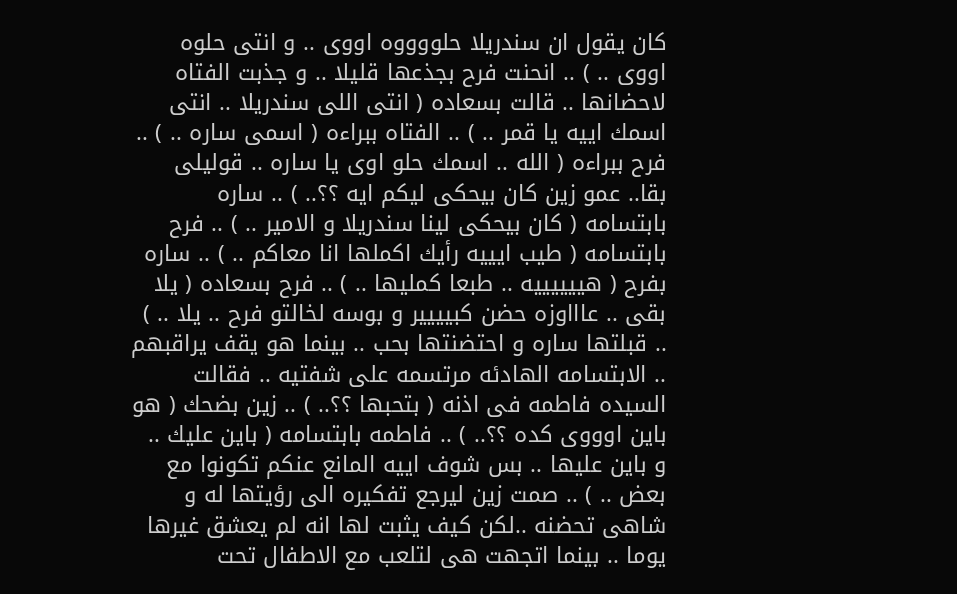كان يقول ان سندريلا حلووووه اووى .. و انتى حلوه اووى .. ) .. انحنت فرح بجذعها قليلا .. و جذبت الفتاه لاحضانها .. قالت بسعاده ( انتى اللى سندريلا .. انتى اسمك اييه يا قمر .. ) .. الفتاه ببراءه ( اسمى ساره .. ) .. فرح ببراءه ( الله .. اسمك حلو اوى يا ساره .. قوليلى بقا.. عمو زين كان بيحكى ليكم ايه ؟؟.. ) .. ساره بابتسامه ( كان بيحكى لينا سندريلا و الامير .. ) .. فرح بابتسامه ( طيب ايييه رأيك اكملها انا معاكم .. ) .. ساره بفرح ( هييييييه .. طبعا كمليها .. ) .. فرح بسعاده ( يلا بقى .. عاااوزه حضن كبيييير و بوسه لخالتو فرح .. يلا .. ) .. قبلتها ساره و احتضنتها بحب .. بينما هو يقف يراقبهم .. الابتسامه الهادئه مرتسمه على شفتيه .. فقالت السيده فاطمه فى اذنه ( بتحبها ؟؟.. ) .. زين بضحك ( هو باين اوووى كده ؟؟.. ) .. فاطمه بابتسامه ( باين عليك .. و باين عليها .. بس شوف اييه المانع عنكم تكونوا مع بعض .. ) .. صمت زين ليرجع تفكيره الى رؤيتها له و شاهى تحضنه ..لكن كيف يثبت لها انه لم يعشق غيرها يوما .. بينما اتجهت هى لتلعب مع الاطفال تحت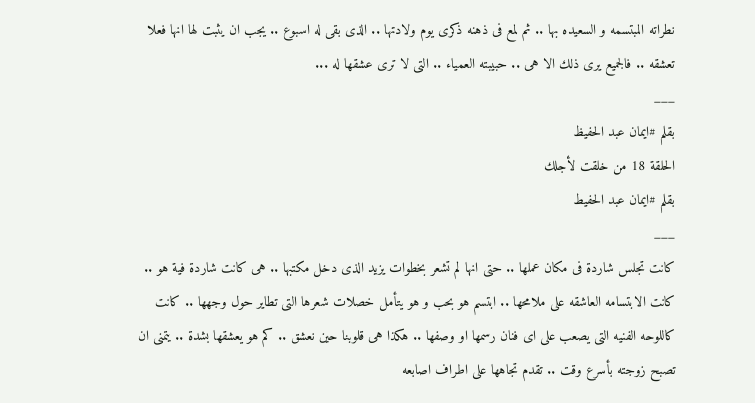نطراته المبتسمه و السعيده بها .. ثم لمع فى ذهنه ذكرى يوم ولادتها .. الذى بقى له اسبوع .. يجب ان يثبت لها انها فعلا تعشقه .. فالجميع يرى ذلك الا هى .. حبيبته العمياء .. التى لا ترى عشقها له ...
___
بقلم #ايمان عبد الحفيظ
الحلقة 18 من خلقت لأجلك
بقلم #ايمان عبد الحفيط
___
كانت تجلس شاردة فى مكان عملها .. حتى انها لم تشعر بخطوات يزيد الذى دخل مكتبها .. هى كانت شاردة فية هو .. كانت الابتسامه العاشقه على ملامحها .. ابتسم هو بحب و هو يتأمل خصلات شعرها التى تطاير حول وجهها .. كانت كاللوحه الفنيه التى يصعب على اى فنان رسمها او وصفها .. هكذا هى قلوبنا حين نعشق .. كم هو يعشقها بشدة .. يتمنى ان تصبح زوجته بأسرع وقت .. تقدم تجاهها على اطراف اصابعه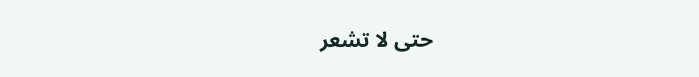حتى لا تشعر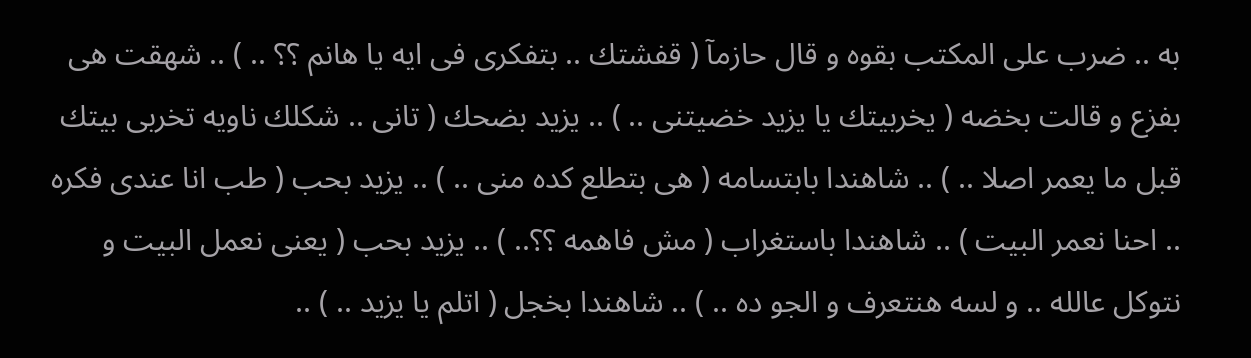به .. ضرب على المكتب بقوه و قال حازمآ ( قفشتك .. بتفكرى فى ايه يا هانم ؟؟ .. ) .. شهقت هى بفزع و قالت بخضه ( يخربيتك يا يزيد خضيتنى .. ) .. يزيد بضحك ( تانى .. شكلك ناويه تخربى بيتك قبل ما يعمر اصلا .. ) .. شاهندا بابتسامه ( هى بتطلع كده منى .. ) .. يزيد بحب ( طب انا عندى فكره .. احنا نعمر البيت ) .. شاهندا باستغراب ( مش فاهمه ؟؟.. ) .. يزيد بحب ( يعنى نعمل البيت و نتوكل عالله .. و لسه هنتعرف و الجو ده .. ) .. شاهندا بخجل ( اتلم يا يزيد .. ) ..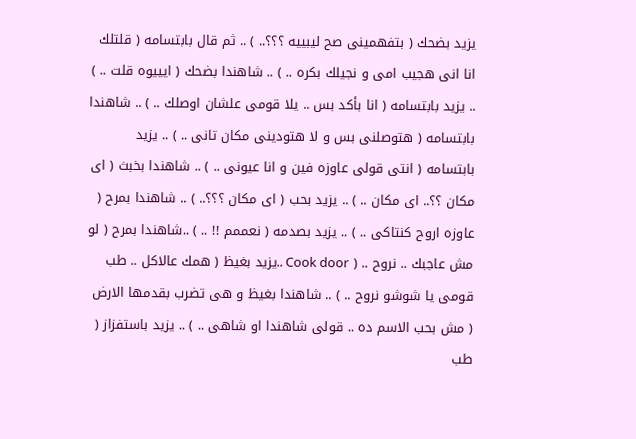يزيد بضحك ( بتفهمينى صح ليبييه ؟؟؟.. ) .. ثم قال بابتسامه ( قلتلك انا انى هجيب امى و نجيلك بكره .. ) .. شاهندا بضحك ( ايييوه قلت .. ) .. يزيد بابتسامه ( انا بأكد بس .. يلا قومى علشان اوصلك .. ) .. شاهندا بابتسامه ( هتوصلنى بس و لا هتودينى مكان تانى .. ) .. يزيد بابتسامه ( انتى قولى عاوزه فين و انا عيونى .. ) .. شاهندا بخبث ( اى مكان ؟؟.. اى مكان .. ) .. يزيد بحب ( اى مكان ؟؟؟.. ) .. شاهندا بمرح ( عاوزه اروح كنتاكى .. ) .. يزيد بصدمه ( نعممم !! .. ) ..شاهندا بمرح ( لو مش عاجبك .. نروح .. ( Cook door ..يزيد بغيظ ( همك عالاكل .. طب قومى يا شوشو نروح .. ) .. شاهندا بغيظ و هى تضرب بقدمها الارض ( مش بحب الاسم ده .. قولى شاهندا او شاهى .. ) .. يزيد باستفزاز ( طب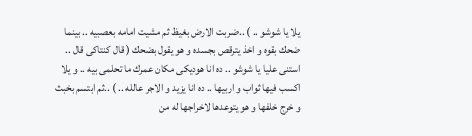يلا يا شوشو .. ) ..ضربت الارض بغيظ ثم مشيت امامه بعصبيه .. بينما ضحك بقوه و اخذ يترقص بجسده و هو يقول بضحك ( قال كنتاكى قال .. استنى عليا يا شوشو .. ده انا هوديكى مكان عمرك ما تحلمى بيه .. و يلا اكسب فيها ثواب و اربيها .. ده انا يزيد و الاجر عالله .. ) ..ثم ابتسم بخبث و خرج خلفها و هو يتوعدها لاخراجها له من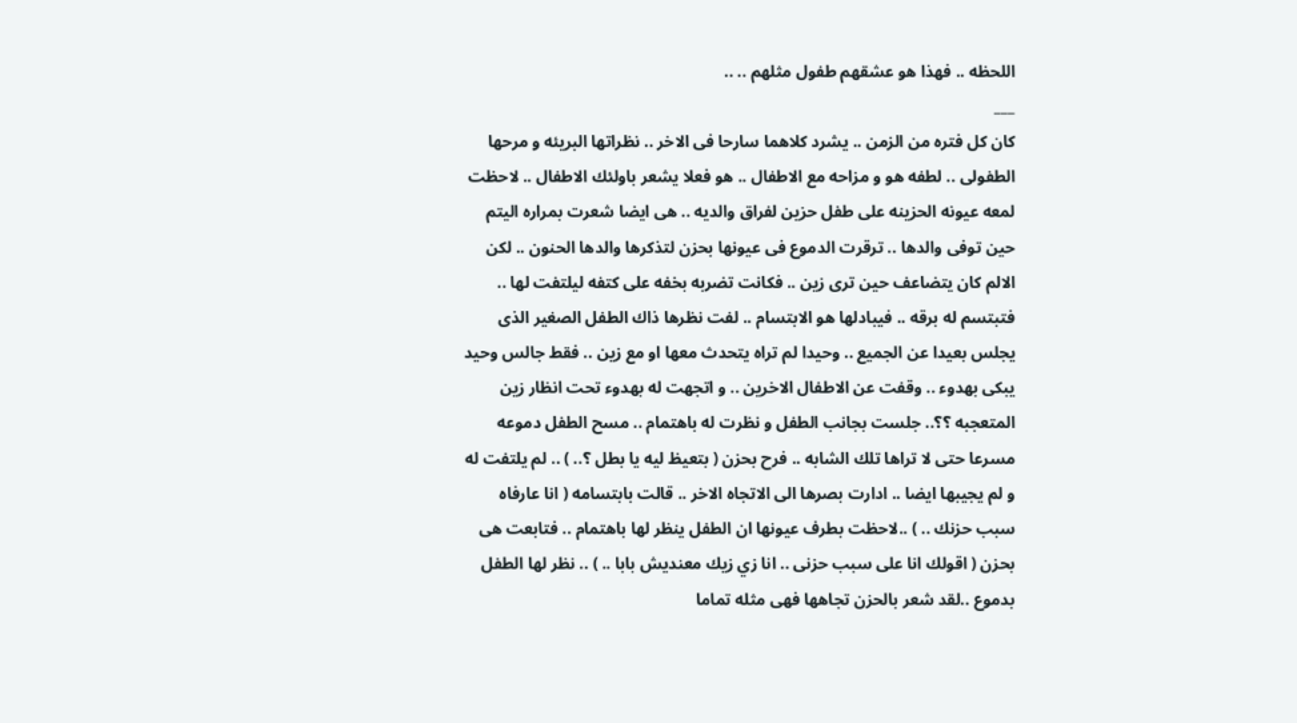اللحظه .. فهذا هو عشقهم طفول مثلهم .. ..
___
كان كل فتره من الزمن .. يشرد كلاهما سارحا فى الاخر .. نظراتها البريئه و مرحها الطفولى .. لطفه هو و مزاحه مع الاطفال .. هو فعلا يشعر باولئك الاطفال .. لاحظت لمعه عيونه الحزينه على طفل حزين لفراق والديه .. هى ايضا شعرت بمراره اليتم حين توفى والدها .. ترقرت الدموع فى عيونها بحزن لتذكرها والدها الحنون .. لكن الالم كان يتضاعف حين ترى زين .. فكانت تضربه بخفه على كتفه ليلتفت لها .. فتبتسم له برقه .. فيبادلها هو الابتسام .. لفت نظرها ذاك الطفل الصغير الذى يجلس بعيدا عن الجميع .. وحيدا لم تراه يتحدث معها او مع زين .. فقط جالس وحيد يبكى بهدوء .. وقفت عن الاطفال الاخرين .. و اتجهت له بهدوء تحت انظار زين المتعجبه ؟؟.. جلست بجانب الطفل و نظرت له باهتمام .. مسح الطفل دموعه مسرعا حتى لا تراها تلك الشابه .. فرح بحزن ( بتعيظ ليه يا بطل ؟.. ) .. لم يلتفت له و لم يجيبها ايضا .. ادارت بصرها الى الاتجاه الاخر .. قالت بابتسامه ( انا عارفاه سبب حزنك .. ) ..لاحظت بطرف عيونها ان الطفل ينظر لها باهتمام .. فتابعت هى بحزن ( اقولك انا على سبب حزنى .. انا زي زيك معنديش بابا .. ) .. نظر لها الطفل بدموع ..لقد شعر بالحزن تجاهها فهى مثله تماما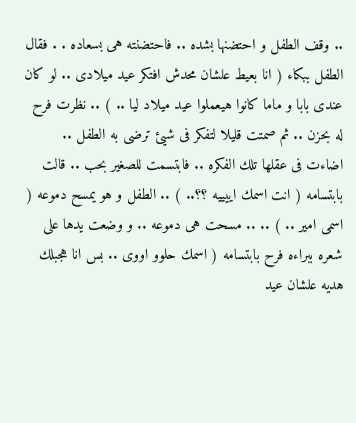.. وقف الطفل و احتضنها بشده .. فاحتضنته هى بسعاده . . فقال الطفل ببكاء ( انا بعيط علشان محدش افتكر عيد ميلادى .. لو كان عندى بابا و ماما كانوا هيعملوا عيد ميلاد ليا .. ) .. نظرت فرح له بحزن .. ثم صمتت قليلا لتفكر فى شيئ ترضى به الطفل .. اضاءت فى عقلها تلك الفكره .. فابتسمت للصغير بحب .. قالت بابتسامه ( انت اسمك اييييه ؟؟.. ) .. الطفل و هو يمسح دموعه ( اسمى امير .. ) .. .. مسحت هى دموعه .. و وضعت يدها على شعره ببراءه فرح بابتسامه ( اسمك حلوو اووى .. بس انا هجبلك هديه علشان عيد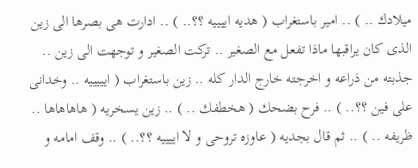ميلادك .. ) .. امير باستغراب ( هديه اييييه ؟؟.. ) .. ادارت هى بصرها الى زين الذى كان يراقبها ماذا تفعل مع الصغير .. تركت الصغير و توجهت الى زين .. جذبته من ذراعه و اخرجته خارج الدار كله .. زين باستغراب ( ايييييه .. وخدانى على فين ؟؟.. ) .. فرح بضحك ( هخطفك .. ) .. زين يسخريه ( هاهاهاها .. ظريفه .. ) .. ثم قال بجديه ( عاوزه تروحى و لا اييييه ؟؟.. ) .. وقف امامه و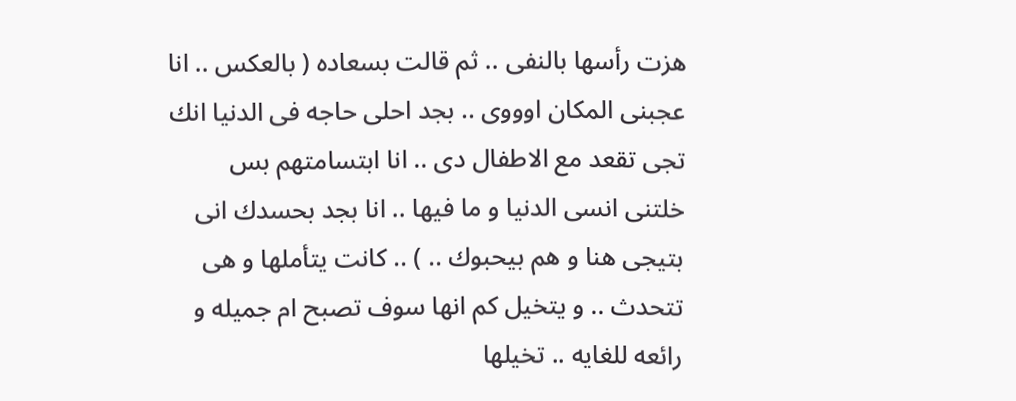هزت رأسها بالنفى .. ثم قالت بسعاده ( بالعكس .. انا عجبنى المكان اوووى .. بجد احلى حاجه فى الدنيا انك تجى تقعد مع الاطفال دى .. انا ابتسامتهم بس خلتنى انسى الدنيا و ما فيها .. انا بجد بحسدك انى بتيجى هنا و هم بيحبوك .. ) .. كانت يتأملها و هى تتحدث .. و يتخيل كم انها سوف تصبح ام جميله و رائعه للغايه .. تخيلها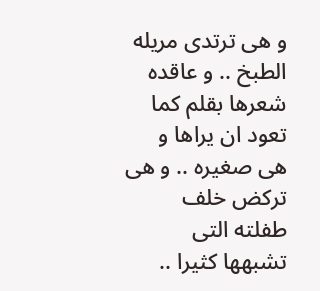و هى ترتدى مريله الطبخ .. و عاقده شعرها بقلم كما تعود ان يراها و هى صغيره .. و هى تركض خلف طفلته التى تشبهها كثيرا ..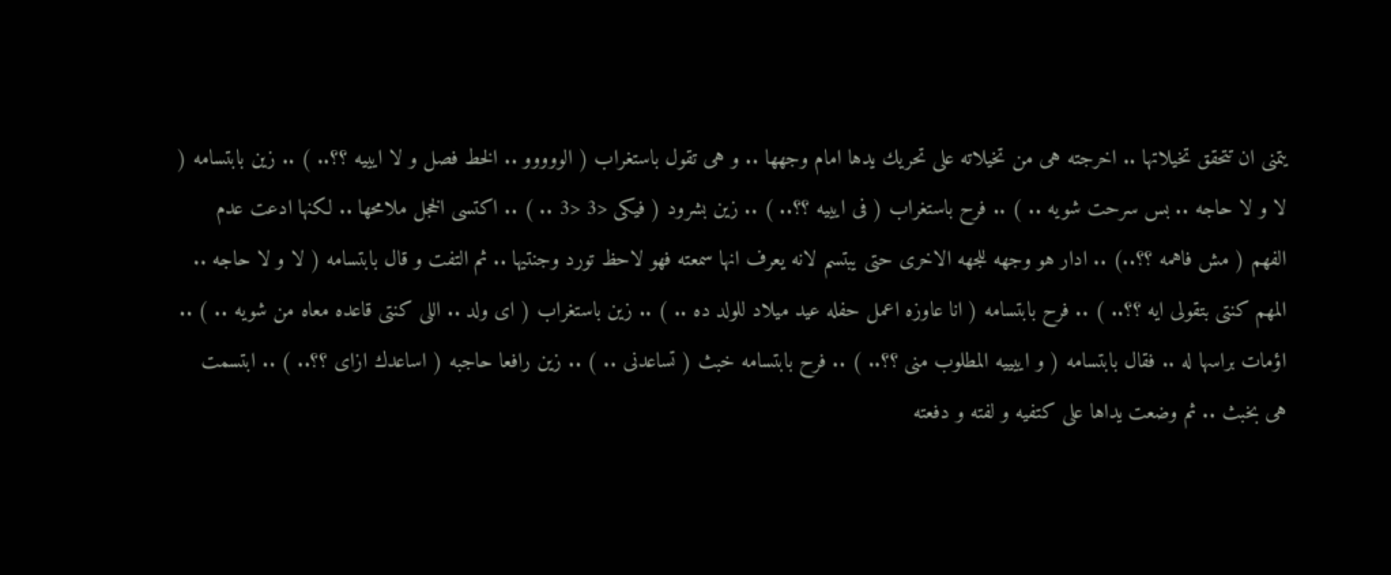يتمنى ان تتحقق تخيلاتها .. اخرجته هى من تخيلاته على تحريك يدها امام وجهها .. و هى تقول باستغراب ( الووووو .. الخط فصل و لا ايييه ؟؟.. ) .. زين بابتسامه ( لا و لا حاجه .. بس سرحت شويه .. ) .. فرح باستغراب ( فى ايييه ؟؟.. ) .. زين بشرود ( فيكى <3 <3 .. ) .. اكتسى الخجل ملامحها .. لكنها ادعت عدم الفهم ( مش فاهمه ؟؟..) .. ادار هو وجهه للجهه الاخرى حتى يبتسم لانه يعرف انها سمعته فهو لاحظ تورد وجنتيها .. ثم التفت و قال بابتسامه ( لا و لا حاجه .. المهم كنتى بتقولى ايه ؟؟.. ) .. فرح بابتسامه ( انا عاوزه اعمل حفله عيد ميلاد للولد ده .. ) .. زين باستغراب ( اى ولد .. اللى كنتى قاعده معاه من شويه .. ) .. اؤمات براسها له .. فقال بابتسامه ( و اييييه المطلوب منى ؟؟.. ) .. فرح بابتسامه خبث ( تساعدنى .. ) .. زين رافعا حاجبه ( اساعدك ازاى ؟؟.. ) .. ابتسمت هى بخبث .. ثم وضعت يداها على كتفيه و لفته و دفعته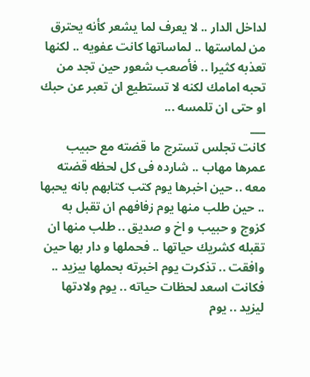لداخل الدار .. لا يعرف لما يشعر كأنه يحترق من لماستها .. لماساتها كانت عفويه .. لكنها تعذبه كثيرا .. فأصعب شعور حين تجد من تحبه امامك لكنه لا تستطيع ان تعبر عن حبك او حتى ان تلمسه ...
___
كانت تجلس تسترج ما قضته مع حبيب عمرها مهاب .. شارده فى كل لحظه قضته معه .. حين اخبرها يوم كتب كتابهم بانه يحبها .. حين طلب منها يوم زفافهم ان تقبل به كزوج و حبيب و اخ و صديق .. طلب منها ان تقبله كشريك حياتها .. فحملها و دار بها حين وافقت .. تذكرت يوم اخبرته بحملها بيزيد .. فكانت اسعد لحظات حياته .. يوم ولادتها ليزيد .. يوم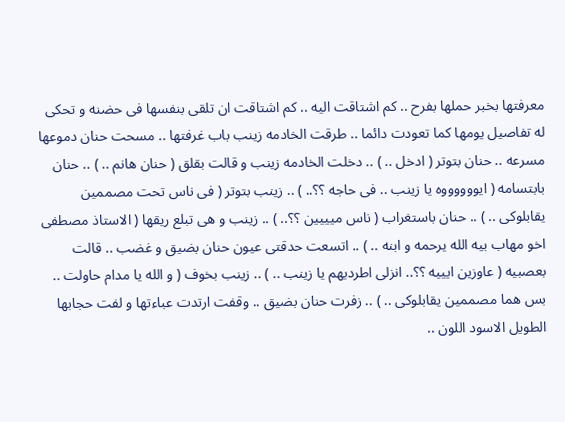معرفتها بخبر حملها بفرح .. كم اشتاقت اليه .. كم اشتاقت ان تلقى بنفسها فى حضنه و تحكى له تفاصيل يومها كما تعودت دائما .. طرقت الخادمه زينب باب غرفتها .. مسحت حنان دموعها مسرعه .. حنان بتوتر ( ادخل .. ) .. دخلت الخادمه زينب و قالت بقلق ( حنان هانم .. ) .. حنان بابتسامه ( ايووووووه يا زينب .. فى حاجه ؟؟.. ) .. زينب بتوتر ( فى ناس تحت مصممين يقابلوكى .. ) .. حنان باستغراب ( ناس ميييين ؟؟.. ) .. زينب و هى تبلع ريقها ( الاستاذ مصطفى اخو مهاب بيه الله يرحمه و ابنه .. ) .. اتسعت حدقتى عيون حنان بضيق و غضب .. قالت بعصبيه ( عاوزين ايييه ؟؟.. انزلى اطرديهم يا زينب .. ) .. زينب بخوف ( و الله يا مدام حاولت .. بس هما مصممين يقابلوكى .. ) .. زفرت حنان بضيق .. وقفت ارتدت عباءتها و لفت حجابها الطويل الاسود اللون ..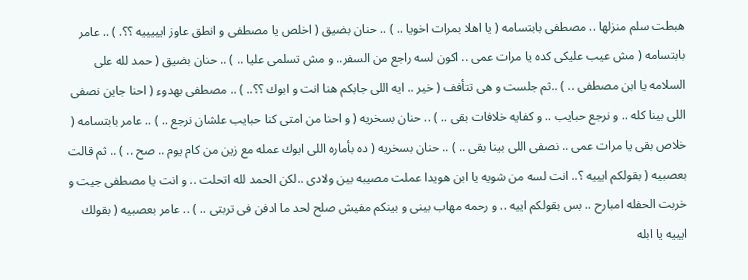هبطت سلم منزلها .. مصطفى بابتسامه ( يا اهلا بمرات اخويا .. ) .. حنان بضيق ( اخلص يا مصطفى و انطق عاوز ايييييه ؟؟. ) .. عامر بابتسامه ( مش عيب عليكى كده يا مرات عمى .. اكون لسه راجع من السفر.. و مش تسلمى عليا .. ) .. حنان بضيق ( حمد لله على السلامه يا ابن مصطفى .. ) ..ثم جلست و هى تتأفف ( خير .. ايه اللى جابكم هنا انت و ابوك ؟؟.. ) .. مصطفى بهدوء ( احنا جاين نصفى اللى بينا كله .. و نرجع حبايب .. و كفايه خلافات بقى .. ) .. حنان بسخريه ( و احنا من امتى كنا حبايب علشان نرجع .. ) .. عامر بابتسامه ( خلاص بقى يا مرات عمى .. نصفى اللى بينا بقى .. ) .. حنان بسخريه ( ده بأماره اللى ابوك عمله مع زين من كام يوم .. صح .. ) .. ثم قالت بعصبيه ( بقولكم ايييه ؟.. انت لسه من شويه يا ابن هويدا عملت مصيبه بين ولادى ..لكن الحمد لله اتحلت .. و انت يا مصطفى جيت و خربت الحفله امبارح .. بس بقولكم اييه .. و رحمه مهاب بينى و بينكم مفيش صلح لحد ما ادفن فى تربتى .. ) .. عامر بعصبيه ( بقولك ايييه يا ابله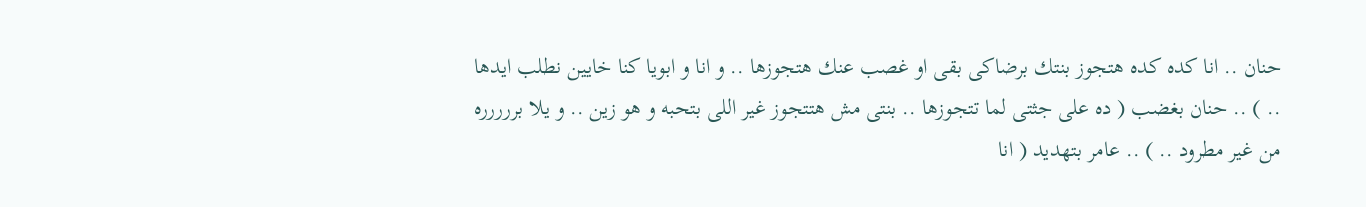حنان .. انا كده كده هتجوز بنتك برضاكى بقى او غصب عنك هتجوزها .. و انا و ابويا كنا خايين نطلب ايدها .. ) .. حنان بغضب ( ده على جثتى لما تتجوزها .. بنتى مش هتتجوز غير اللى بتحبه و هو زين .. و يلا بررررره من غير مطرود .. ) .. عامر بتهديد ( انا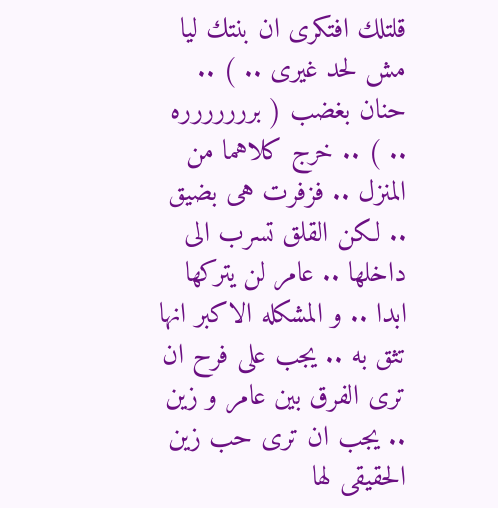قلتلك افتكرى ان بنتك ليا مش لحد غيرى .. ) .. حنان بغضب ( بررررررره .. ) .. خرج كلاهما من المنزل .. فزفرت هى بضيق .. لكن القلق تسرب الى داخلها .. عامر لن يتركها ابدا .. و المشكله الاكبر انها تثق به .. يجب على فرح ان ترى الفرق بين عامر و زين .. يجب ان ترى حب زين الحقيقى لها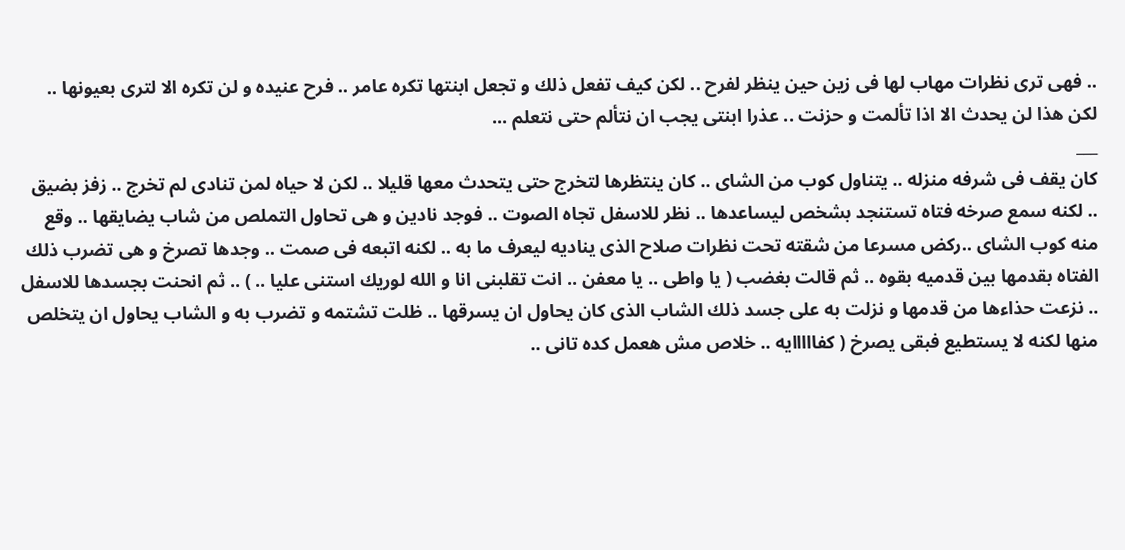.. فهى ترى نظرات مهاب لها فى زين حين ينظر لفرح .. لكن كيف تفعل ذلك و تجعل ابنتها تكره عامر .. فرح عنيده و لن تكره الا لترى بعيونها .. لكن هذا لن يحدث الا اذا تألمت و حزنت .. عذرا ابنتى يجب ان نتألم حتى نتعلم ...
___
كان يقف فى شرفه منزله .. يتناول كوب من الشاى .. كان ينتظرها لتخرج حتى يتحدث معها قليلا .. لكن لا حياه لمن تنادى لم تخرج .. زفز بضيق .. لكنه سمع صرخه فتاه تستنجد بشخص ليساعدها .. نظر للاسفل تجاه الصوت .. فوجد نادين و هى تحاول التملص من شاب يضايقها .. وقع منه كوب الشاى ..ركض مسرعا من شقته تحت نظرات صلاح الذى يناديه ليعرف ما به .. لكنه اتبعه فى صمت .. وجدها تصرخ و هى تضرب ذلك الفتاه بقدمها بين قدميه بقوه .. ثم قالت بغضب ( يا واطى .. يا معفن .. انت تقلبنى انا و الله لوريك استنى عليا .. ) .. ثم انحنت بجسدها للاسفل .. نزعت حذاءها من قدمها و نزلت به على جسد ذلك الشاب الذى كان يحاول ان يسرقها .. ظلت تشتمه و تضرب به و الشاب يحاول ان يتخلص منها لكنه لا يستطيع فبقى يصرخ ( كفااااايه .. خلاص مش هعمل كده تانى ..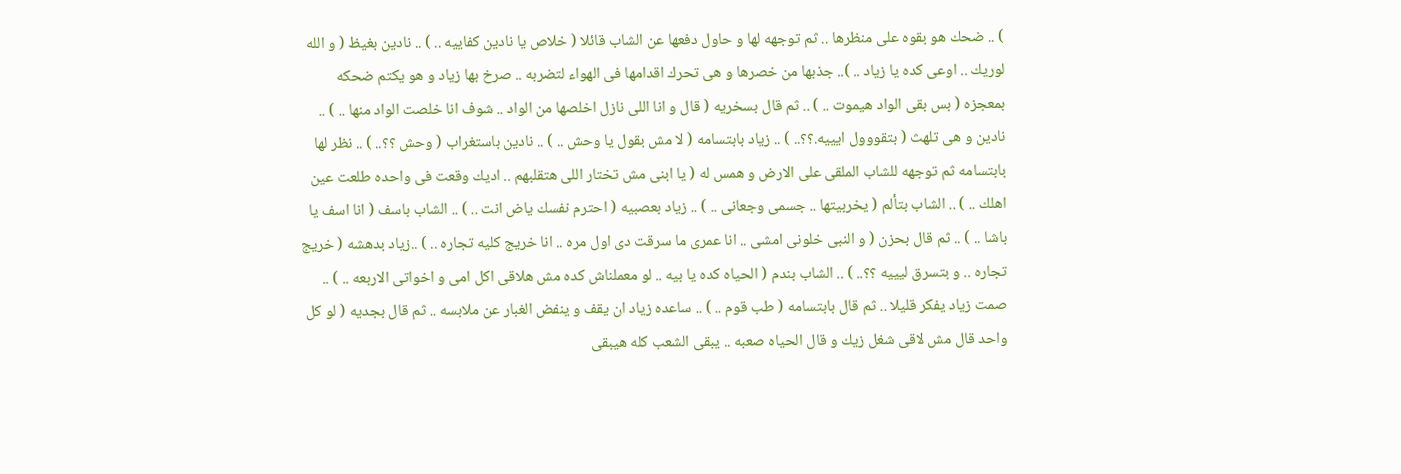) .. ضحك هو بقوه على منظرها .. ثم توجهه لها و حاول دفعها عن الشاب قائلا ( خلاص يا نادين كفاييه .. ) .. نادين بغيظ ( و الله لوريك .. اوعى كده يا زياد .. ).. جذبها من خصرها و هى تحرك اقدامها فى الهواء لتضربه .. صرخ بها زياد و هو يكتم ضحكه بمعجزه ( بس بقى الواد هيموت .. ) .. ثم قال بسخريه ( قال و انا اللى نازل اخلصها من الواد .. شوف انا خلصت الواد منها .. ) .. نادين و هى تلهث ( بتقووول ايييه.؟؟.. ) .. زياد بابتسامه ( لا مش بقول يا وحش .. ) .. نادين باستغراب ( وحش ؟؟.. ) .. نظر لها بابتسامه ثم توجهه للشاب الملقى على الارض و همس له ( يا ابنى مش تختار اللى هتقلبهم .. اديك وقعت فى واحده طلعت عين اهلك .. ) .. الشاب بتألم ( يخربيتها .. جسمى وجعانى .. ) .. زياد بعصبيه ( احترم نفسك ياض انت .. ) .. الشاب باسف ( انا اسف يا باشا .. ) .. ثم قال بحزن ( و النبى خلونى امشى .. انا عمرى ما سرقت دى اول مره .. انا خريج كليه تجاره .. ) ..زياد بدهشه ( خريج تجاره .. و بتسرق ليييه ؟؟.. ) .. الشاب بندم ( الحياه كده يا بيه .. لو معملناش كده مش هلاقى اكل امى و اخواتى الاربعه .. ) .. صمت زياد يفكر قليلا .. ثم قال بابتسامه ( طب قوم .. ) .. ساعده زياد ان يقف و ينفض الغبار عن ملابسه .. ثم قال بجديه ( لو كل واحد قال مش لاقى شغل زيك و قال الحياه صعبه .. يبقى الشعب كله هيبقى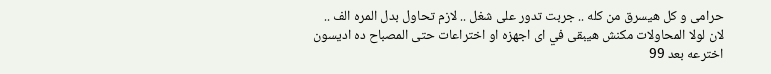حرامى و كل هيسرق من كله .. جربت تدور على شغل .. لازم تحاول بدل المره الف .. لان لولا المحاولات مكنش هيبقى في اى اجهزه او اختراعات حتى المصباح ده اديسون اخترعه بعد 99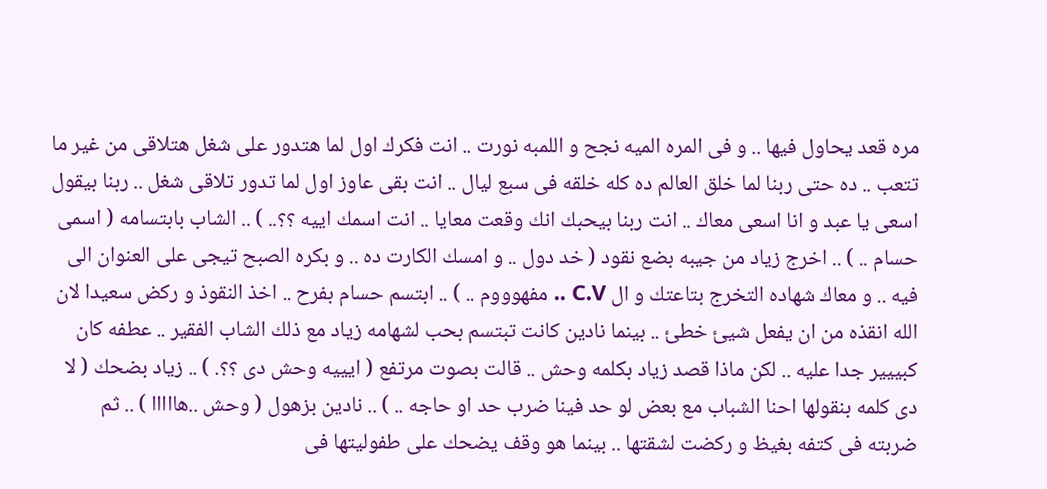مره قعد يحاول فيها .. و فى المره الميه نجح و اللمبه نورت .. انت فكرك اول لما هتدور على شغل هتلاقى من غير ما تتعب .. ده حتى ربنا لما خلق العالم ده كله خلقه فى سبع ليال .. انت بقى عاوز اول لما تدور تلاقى شغل .. ربنا بيقول اسعى يا عبد و انا اسعى معاك .. انت ربنا بيحبك انك وقعت معايا .. انت اسمك اييه ؟؟.. ) .. الشاب بابتسامه ( اسمى حسام .. ) .. اخرج زياد من جيبه بضع نقود ( خد دول .. و امسك الكارت ده .. و بكره الصبح تيجى على العنوان الى فيه .. و معاك شهاده التخرج بتاعتك و ال C.V .. مفهوووم .. ) .. ابتسم حسام بفرح .. اخذ النقوذ و ركض سعيدا لان الله انقذه من ان يفعل شيئ خطئ .. بينما نادين كانت تبتسم بحب لشهامه زياد مع ذلك الشاب الفقير .. عطفه كان كبييير جدا عليه .. لكن ماذا قصد زياد بكلمه وحش .. قالت بصوت مرتفع ( ايييه وحش دى ؟؟. ) .. زياد بضحك ( لا دى كلمه بنقولها احنا الشباب مع بعض لو حد فينا ضرب حد او حاجه .. ) .. نادين بزهول ( وحش ..هااااا ) .. ثم ضربته فى كتفه بغيظ و ركضت لشقتها .. بينما هو وقف يضحك على طفوليتها فى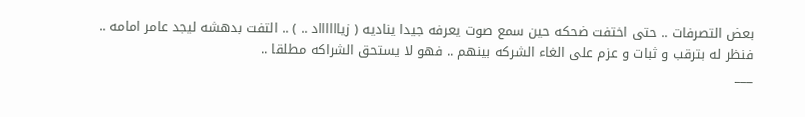بعض التصرفات .. حتى اختفت ضحكه حين سمع صوت يعرفه جيدا يناديه ( زيااااااد .. ) .. التفت بدهشه ليجد عامر امامه .. فنظر له بترقب و ثبات و عزم على الغاء الشركه بينهم .. فهو لا يستحق الشراكه مطلقا ..
___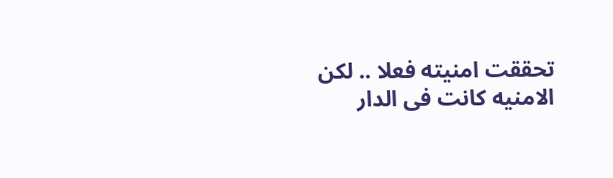تحققت امنيته فعلا .. لكن الامنيه كانت فى الدار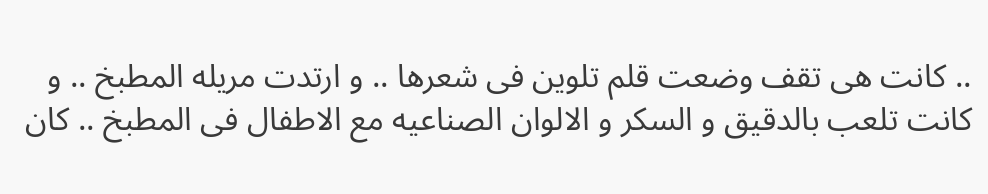.. كانت هى تقف وضعت قلم تلوين فى شعرها .. و ارتدت مريله المطبخ .. و كانت تلعب بالدقيق و السكر و الالوان الصناعيه مع الاطفال فى المطبخ .. كان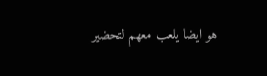هو ايضا يلعب معهم لتحضير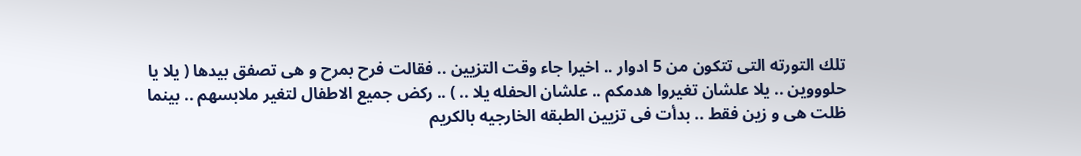تلك التورته التى تتكون من 5 ادوار .. اخيرا جاء وقت التزيين .. فقالت فرح بمرح و هى تصفق بيدها ( يلا يا حلوووين .. يلا علشان تغيروا هدمكم .. علشان الحفله يلا .. ) .. ركض جميع الاطفال لتغير ملابسهم .. بينما ظلت هى و زين فقط .. بدأت فى تزيين الطبقه الخارجيه بالكريم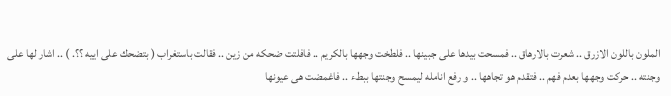الملون باللون الازرق .. شعرت بالارهاق .. فمسحت بيدها على جبينها .. فلطخت وجهها بالكريم .. فافلتت ضحكه من زين .. فقالت باستغراب ( بتضحك على اييه ؟؟. ) .. اشار لها على وجنته .. حركت وجهها بعدم فهم .. فتقدم هو تجاهها .. و رفع انامله ليمسح وجنتها ببطء .. فاغمضت هى عيونها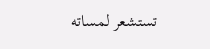تستشعر لمساته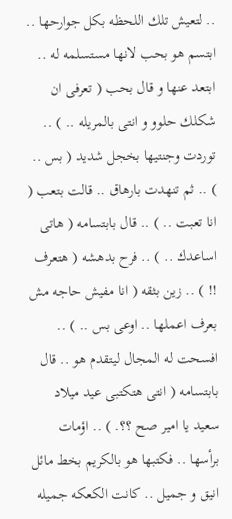.. لتعيش تلك اللحظه بكل جوارحها .. ابتسم هو بحب لانها مستسلمه له .. ابتعد عنها و قال بحب ( تعرفى ان شكلك حلوو و انتى بالمريله .. ) .. توردت وجنتيها بخجل شديد ( بس .. ) .. ثم تنهدت بارهاق .. قالت بتعب ( انا تعبت .. ) .. قال بابتسامه ( هاتى اساعدك .. ) .. فرح بدهشه ( هتعرف !! ) .. زين بثقه ( انا مفيش حاجه مش بعرف اعملها .. اوعى بس .. ) .. افسحت له المجال ليتقدم هو .. قال بابتسامه ( انتى هتكتبى عيد ميلاد سعيد يا امير صح ؟؟. ) .. اؤمات برأسها .. فكتبها هو بالكريم بخط مائل انيق و جميل .. كانت الكعكه جميله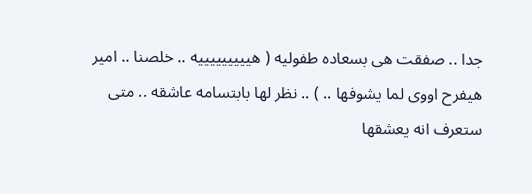جدا .. صفقت هى بسعاده طفوليه ( هيييييييييه .. خلصنا .. امير هيفرح اووى لما يشوفها .. ) .. نظر لها بابتسامه عاشقه .. متى ستعرف انه يعشقها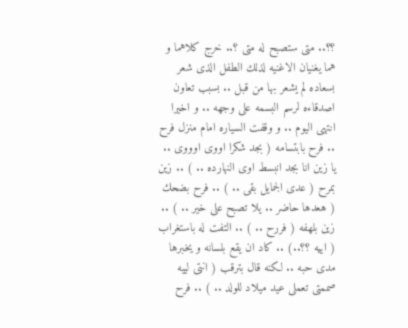؟؟.. متى ستصبح له متى ؟.. خرج كلاهما و هما يغنيان الاغنيه لذلك الطفل الذى شعر بسعاده لم يشعر بها من قبل .. بسبب تعاون اصدقاءه لرسم البسمه على وجهه .. و اخيرا انتهى اليوم .. و وقفت السياره امام منزل فرح .. فرح بابتسامه ( بجد شكرا اووى اوووى .. يا زين انا بجد انبسط اوى النهارده .. ) .. زين بمرح ( عدى الجمايل بقى .. ) .. فرح بضحك ( هعدها حاضر .. يلا تصبح على خير .. ) .. زين بلهفه ( فررح .. ) .. التفت له باستغراب ( اييه ؟؟..) .. كاد ان يقع بلسانه و يخبرها مدى حبه .. لكنه قال بترقب ( انتى لييه صممتى تعملى عيد ميلاد للولد .. ) .. فرح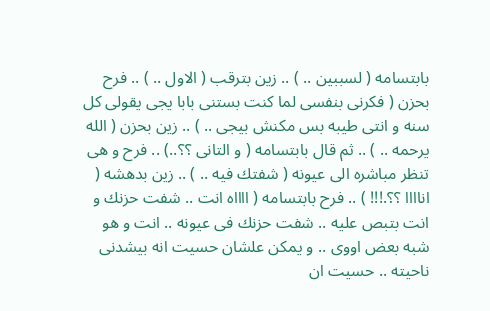بابتسامه ( لسببين .. ) .. زين بترقب ( الاول .. ) .. فرح بحزن ( فكرنى بنفسى لما كنت بستنى بابا يجى يقولى كل سنه و انتى طيبه بس مكنش بيجى .. ) .. زين بحزن ( الله يرحمه .. ) .. ثم قال بابتسامه ( و التانى ؟؟..) .. فرح و هى تنظر مباشره الى عيونه ( شفتك فيه .. ) .. زين بدهشه ( اناااا ؟؟.!!! ) .. فرح بابتسامه ( ااااه انت .. شفت حزنك و انت بتبص عليه .. شفت حزنك فى عيونه .. انت و هو شبه بعض اووى .. و يمكن علشان حسيت انه بيشدنى ناحيته .. حسيت ان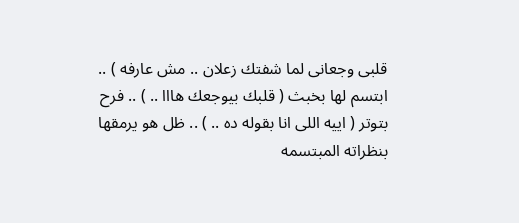قلبى وجعانى لما شفتك زعلان .. مش عارفه ) .. ابتسم لها بخبث ( قلبك بيوجعك هااا .. ) .. فرح بتوتر ( اييه اللى انا بقوله ده .. ) .. ظل هو يرمقها بنظراته المبتسمه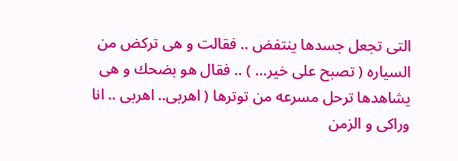التى تجعل جسدها ينتفض .. فقالت و هى تركض من السياره ( تصبح على خير... ) .. فقال هو بضحك و هى يشاهدها ترحل مسرعه من توترها ( اهربى.. اهربى .. انا وراكى و الزمن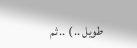طويل .. ) .. ثم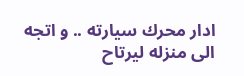ادار محرك سيارته .. و اتجه الى منزله ليرتاح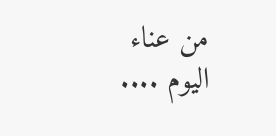من عناء اليوم ....